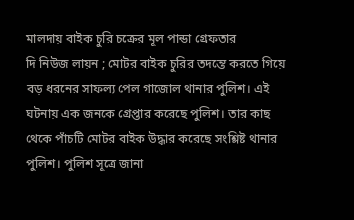মালদায় বাইক চুরি চক্রের মূল পান্ডা গ্রেফতার
দি নিউজ লায়ন ; মোটর বাইক চুরির তদন্তে করতে গিয়ে বড় ধরনের সাফল্য পেল গাজোল থানার পুলিশ। এই ঘটনায় এক জনকে গ্রেপ্তার করেছে পুলিশ। তার কাছ থেকে পাঁচটি মোটর বাইক উদ্ধার করেছে সংশ্লিষ্ট থানার পুলিশ। পুলিশ সূত্রে জানা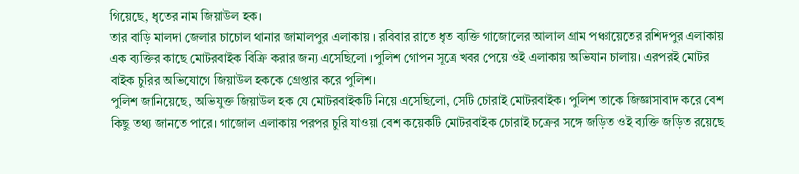গিয়েছে, ধৃতের নাম জিয়াউল হক।
তার বাড়ি মালদা জেলার চাচোল থানার জামালপুর এলাকায় । রবিবার রাতে ধৃত ব্যক্তি গাজোলের আলাল গ্রাম পঞ্চায়েতের রশিদপুর এলাকায় এক ব্যক্তির কাছে মোটরবাইক বিক্রি করার জন্য এসেছিলো ।পুলিশ গোপন সূত্রে খবর পেয়ে ওই এলাকায় অভিযান চালায়। এরপরই মোটর বাইক চুরির অভিযোগে জিয়াউল হককে গ্রেপ্তার করে পুলিশ।
পুলিশ জানিয়েছে, অভিযুক্ত জিয়াউল হক যে মোটরবাইকটি নিয়ে এসেছিলো, সেটি চোরাই মোটরবাইক। পুলিশ তাকে জিজ্ঞাসাবাদ করে বেশ কিছু তথ্য জানতে পারে। গাজোল এলাকায় পরপর চুরি যাওয়া বেশ কয়েকটি মোটরবাইক চোরাই চক্রের সঙ্গে জড়িত ওই ব্যক্তি জড়িত রয়েছে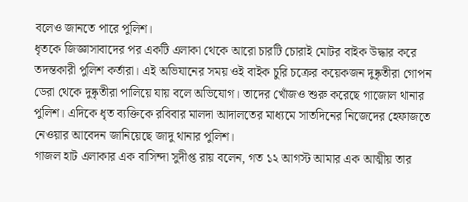বলেও জানতে পারে পুলিশ।
ধৃতকে জিজ্ঞাসাবাদের পর একটি এলাকা থেকে আরো চারটি চোরাই মোটর বাইক উদ্ধার করে তদন্তকারী পুলিশ কর্তারা। এই অভিযানের সময় ওই বাইক চুরি চক্রের কয়েকজন দুষ্কৃতীরা গোপন ডেরা থেকে দুষ্কৃতীরা পালিয়ে যায় বলে অভিযোগ। তাদের খোঁজও শুরু করেছে গাজোল থানার পুলিশ। এদিকে ধৃত ব্যক্তিকে রবিবার মালদা আদালতের মাধ্যমে সাতদিনের নিজেদের হেফাজতে নেওয়ার আবেদন জানিয়েছে জাদু থানার পুলিশ।
গাজল হাট এলাকার এক বাসিন্দা সুদীপ্ত রায় বলেন, গত ১২ আগস্ট আমার এক আত্মীয় তার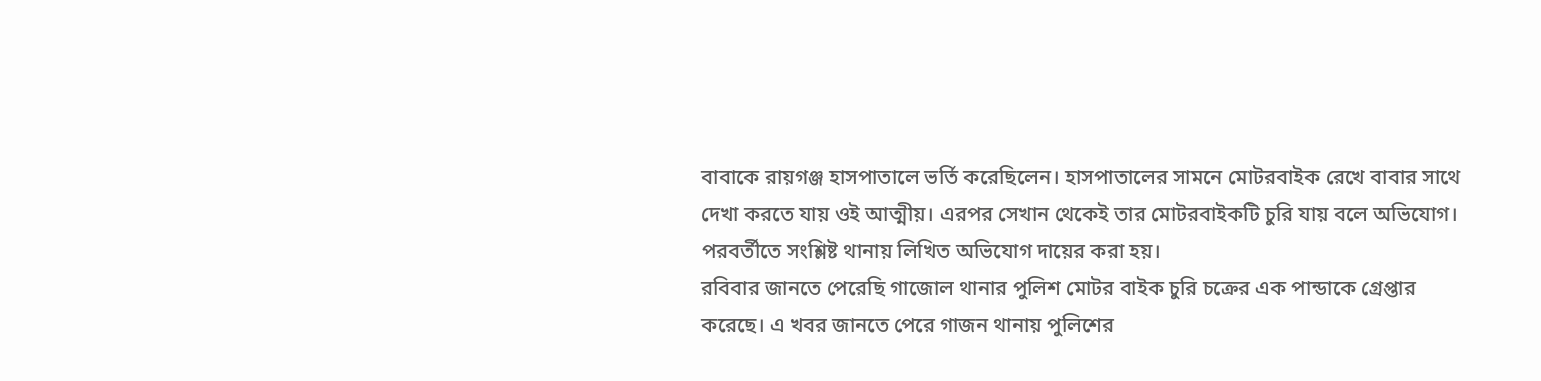বাবাকে রায়গঞ্জ হাসপাতালে ভর্তি করেছিলেন। হাসপাতালের সামনে মোটরবাইক রেখে বাবার সাথে দেখা করতে যায় ওই আত্মীয়। এরপর সেখান থেকেই তার মোটরবাইকটি চুরি যায় বলে অভিযোগ। পরবর্তীতে সংশ্লিষ্ট থানায় লিখিত অভিযোগ দায়ের করা হয়।
রবিবার জানতে পেরেছি গাজোল থানার পুলিশ মোটর বাইক চুরি চক্রের এক পান্ডাকে গ্রেপ্তার করেছে। এ খবর জানতে পেরে গাজন থানায় পুলিশের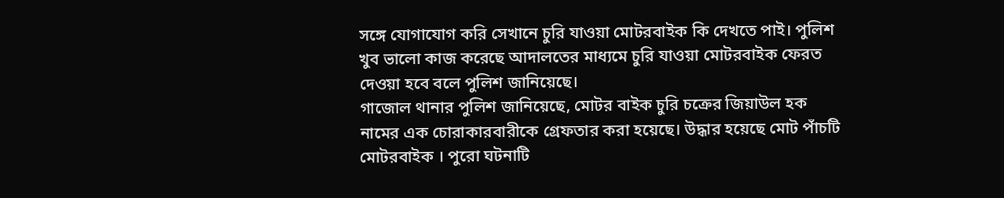সঙ্গে যোগাযোগ করি সেখানে চুরি যাওয়া মোটরবাইক কি দেখতে পাই। পুলিশ খুব ভালো কাজ করেছে আদালতের মাধ্যমে চুরি যাওয়া মোটরবাইক ফেরত দেওয়া হবে বলে পুলিশ জানিয়েছে।
গাজোল থানার পুলিশ জানিয়েছে, মোটর বাইক চুরি চক্রের জিয়াউল হক নামের এক চোরাকারবারীকে গ্রেফতার করা হয়েছে। উদ্ধার হয়েছে মোট পাঁচটি মোটরবাইক । পুরো ঘটনাটি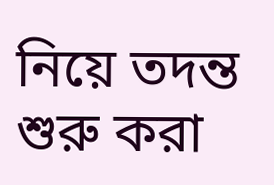নিয়ে তদন্ত শুরু করা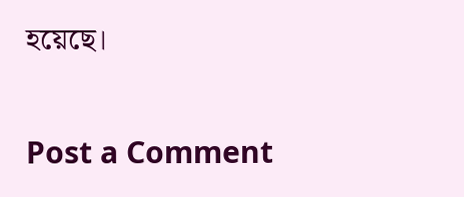হয়েছে।

Post a Comment